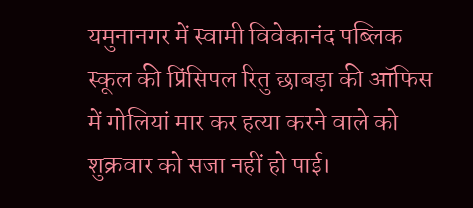यमुनानगर में स्वामी विवेकानंद पब्लिक स्कूल की प्रिंसिपल रितु छाबड़ा की ऑफिस में गोलियां मार कर हत्या करने वाले को शुक्रवार को सजा नहीं हो पाई।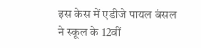इस केस में एडीजे पायल बंसल ने स्कूल के 12वीं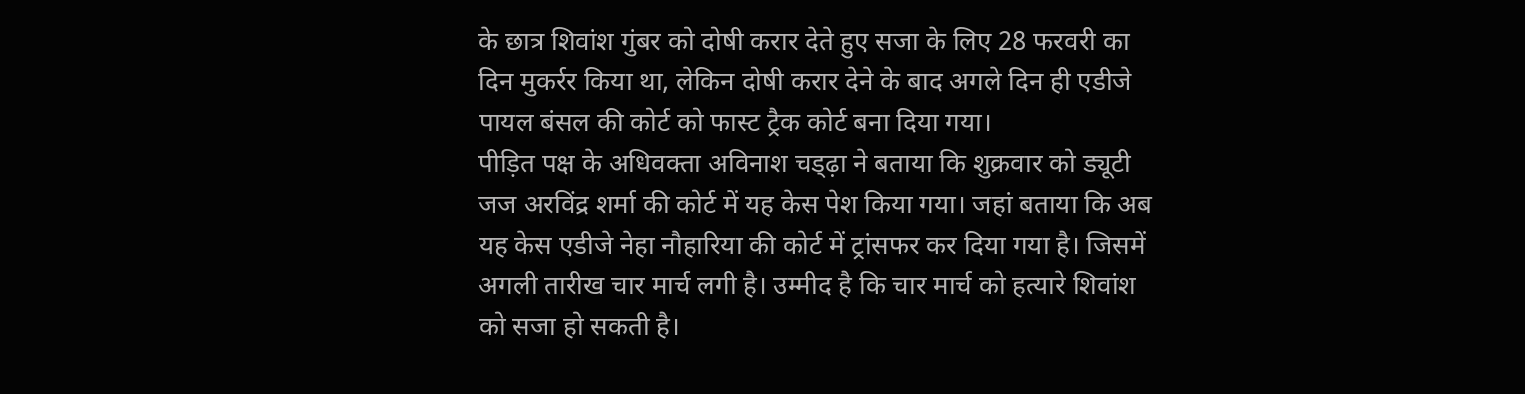के छात्र शिवांश गुंबर को दोषी करार देते हुए सजा के लिए 28 फरवरी का दिन मुकर्रर किया था, लेकिन दोषी करार देने के बाद अगले दिन ही एडीजे पायल बंसल की कोर्ट को फास्ट ट्रैक कोर्ट बना दिया गया।
पीड़ित पक्ष के अधिवक्ता अविनाश चड्ढ़ा ने बताया कि शुक्रवार को ड्यूटी जज अरविंद्र शर्मा की कोर्ट में यह केस पेश किया गया। जहां बताया कि अब यह केस एडीजे नेहा नौहारिया की कोर्ट में ट्रांसफर कर दिया गया है। जिसमें अगली तारीख चार मार्च लगी है। उम्मीद है कि चार मार्च को हत्यारे शिवांश को सजा हो सकती है।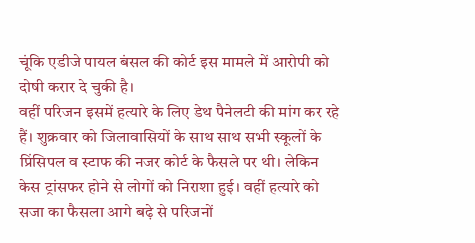चूंकि एडीजे पायल बंसल की कोर्ट इस मामले में आरोपी को दोषी करार दे चुकी है।
वहीं परिजन इसमें हत्यारे के लिए डेथ पैनेलटी की मांग कर रहे हैं। शुक्रवार को जिलावासियों के साथ साथ सभी स्कूलों के प्रिंसिपल व स्टाफ की नजर कोर्ट के फैसले पर थी। लेकिन केस ट्रांसफर होने से लोगों को निराशा हुई। वहीं हत्यारे को सजा का फैसला आगे बढ़े से परिजनों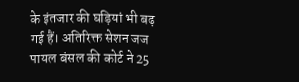के इंतजार की घड़ियां भी बढ़ गई हैं। अतिरिक्त सेशन जज पायल बंसल की कोर्ट ने 25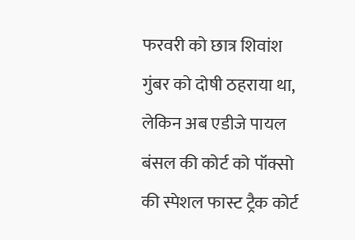फरवरी को छात्र शिवांश गुंबर को दोषी ठहराया था, लेकिन अब एडीजे पायल बंसल की कोर्ट को पॉक्सो की स्पेशल फास्ट ट्रैक कोर्ट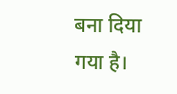बना दिया गया है।